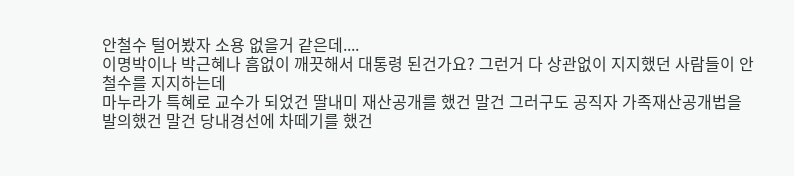안철수 털어봤자 소용 없을거 같은데....
이명박이나 박근혜나 흠없이 깨끗해서 대통령 된건가요? 그런거 다 상관없이 지지했던 사람들이 안철수를 지지하는데
마누라가 특혜로 교수가 되었건 딸내미 재산공개를 했건 말건 그러구도 공직자 가족재산공개법을 발의했건 말건 당내경선에 차떼기를 했건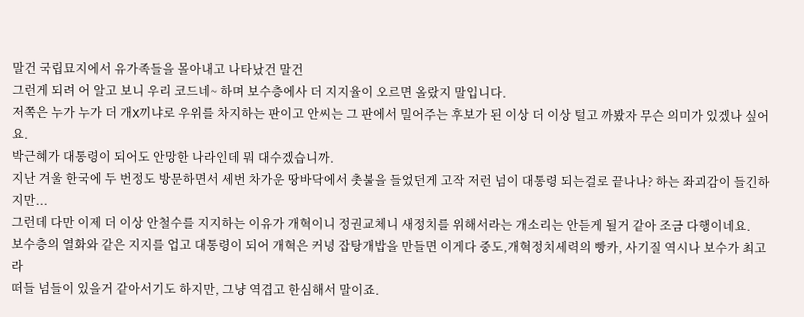말건 국립묘지에서 유가족들을 몰아내고 나타났건 말건
그런게 되려 어 알고 보니 우리 코드네~ 하며 보수층에사 더 지지율이 오르면 올랐지 말입니다.
저쪽은 누가 누가 더 개X끼냐로 우위를 차지하는 판이고 안씨는 그 판에서 밀어주는 후보가 된 이상 더 이상 털고 까봤자 무슨 의미가 있겠나 싶어요.
박근혜가 대통령이 되어도 안망한 나라인데 뭐 대수겠습니까.
지난 겨울 한국에 두 번정도 방문하면서 세번 차가운 땅바닥에서 촛불을 들었던게 고작 저런 넘이 대통령 되는걸로 끝나나? 하는 좌괴감이 들긴하지만...
그런데 다만 이제 더 이상 안철수를 지지하는 이유가 개혁이니 정권교체니 새정치를 위해서라는 개소리는 안듣게 될거 같아 조금 다행이네요.
보수층의 열화와 같은 지지를 업고 대통령이 되어 개혁은 커녕 잡탕개밥을 만들면 이게다 중도,개혁정치세력의 빵카, 사기질 역시나 보수가 최고라
떠들 넘들이 있을거 같아서기도 하지만, 그냥 역겹고 한심해서 말이죠.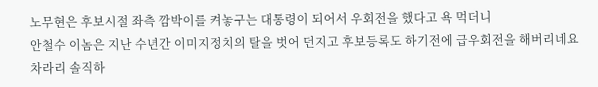노무현은 후보시절 좌측 깜박이를 켜놓구는 대통령이 되어서 우회전을 했다고 욕 먹더니
안철수 이놈은 지난 수년간 이미지정치의 탈을 벗어 던지고 후보등록도 하기전에 급우회전을 해버리네요
차라리 솔직하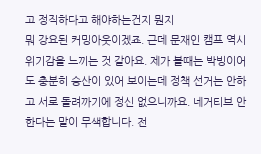고 정직하다고 해야하는건지 뭔지
뭐 강요된 커밍아웃이겠죠. 근데 문재인 캠프 역시 위기감을 느끼는 것 같아요. 제가 볼때는 박빙이어도 충분히 승산이 있어 보이는데 정책 선거는 안하고 서로 돌려까기에 정신 없으니까요. 네거티브 안한다는 말이 무색합니다. 전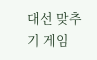대선 맞추기 게임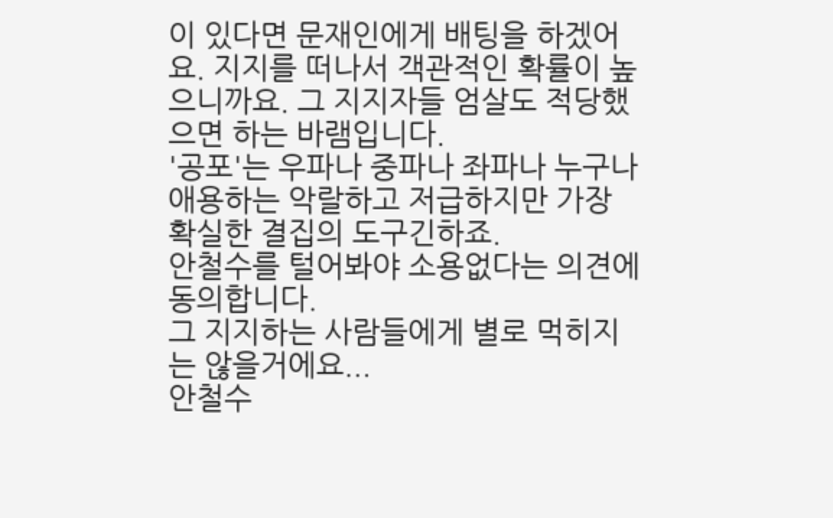이 있다면 문재인에게 배팅을 하겠어요. 지지를 떠나서 객관적인 확률이 높으니까요. 그 지지자들 엄살도 적당했으면 하는 바램입니다.
'공포'는 우파나 중파나 좌파나 누구나 애용하는 악랄하고 저급하지만 가장 확실한 결집의 도구긴하죠.
안철수를 털어봐야 소용없다는 의견에 동의합니다.
그 지지하는 사람들에게 별로 먹히지는 않을거에요...
안철수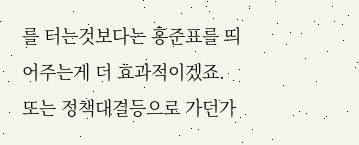를 터는것보다는 홍준표를 띄어주는게 더 효과적이겠죠.
또는 정책대결등으로 가던가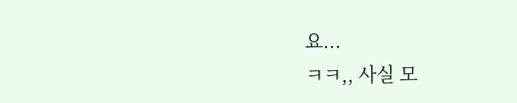요...
ㅋㅋ,, 사실 모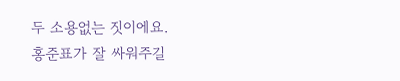두 소용없는 짓이에요.
홍준표가 잘 싸워주길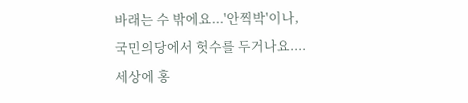바래는 수 밖에요...'안찍박'이나,
국민의당에서 헛수를 두거나요....
세상에 홍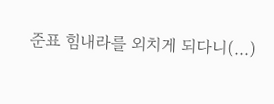준표 힘내라를 외치게 되다니(...)